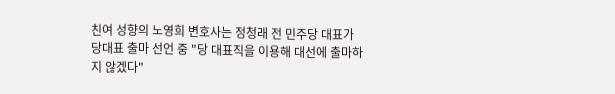친여 성향의 노영희 변호사는 정청래 전 민주당 대표가 당대표 출마 선언 중 "당 대표직을 이용해 대선에 출마하지 않겠다"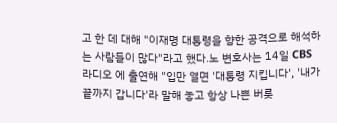고 한 데 대해 "이재명 대통령을 향한 공격으로 해석하는 사람들이 많다"라고 했다.노 변호사는 14일 CBS 라디오 에 출연해 "입만 열면 '대통령 지킵니다', '내가 끝까지 갑니다'라 말해 놓고 항상 나쁜 버릇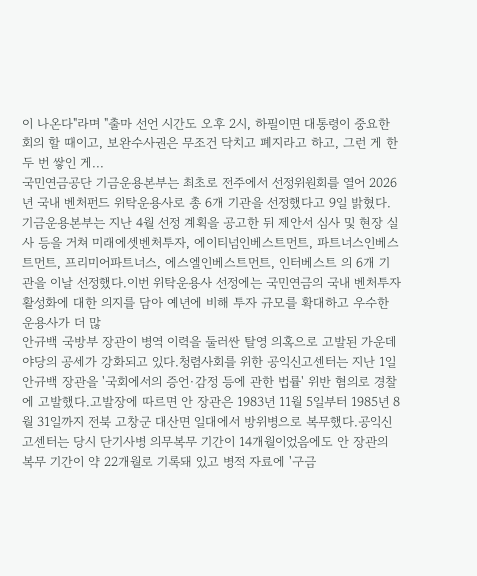이 나온다"라며 "출마 선언 시간도 오후 2시, 하필이면 대통령이 중요한 회의 할 때이고, 보완수사권은 무조건 닥치고 폐지라고 하고, 그런 게 한두 번 쌓인 게...
국민연금공단 기금운용본부는 최초로 전주에서 선정위원회를 열어 2026년 국내 벤처펀드 위탁운용사로 총 6개 기관을 선정했다고 9일 밝혔다. 기금운용본부는 지난 4월 선정 계획을 공고한 뒤 제안서 심사 및 현장 실사 등을 거쳐 미래에셋벤처투자, 에이티넘인베스트먼트, 파트너스인베스트먼트, 프리미어파트너스, 에스엘인베스트먼트, 인터베스트 의 6개 기관을 이날 선정했다.이번 위탁운용사 선정에는 국민연금의 국내 벤처투자 활성화에 대한 의지를 담아 예년에 비해 투자 규모를 확대하고 우수한 운용사가 더 많
안규백 국방부 장관이 병역 이력을 둘러싼 탈영 의혹으로 고발된 가운데 야당의 공세가 강화되고 있다.청렴사회를 위한 공익신고센터는 지난 1일 안규백 장관을 '국회에서의 증언·감정 등에 관한 법률' 위반 혐의로 경찰에 고발했다.고발장에 따르면 안 장관은 1983년 11월 5일부터 1985년 8월 31일까지 전북 고창군 대산면 일대에서 방위병으로 복무했다.공익신고센터는 당시 단기사병 의무복무 기간이 14개월이었음에도 안 장관의 복무 기간이 약 22개월로 기록돼 있고 병적 자료에 '구금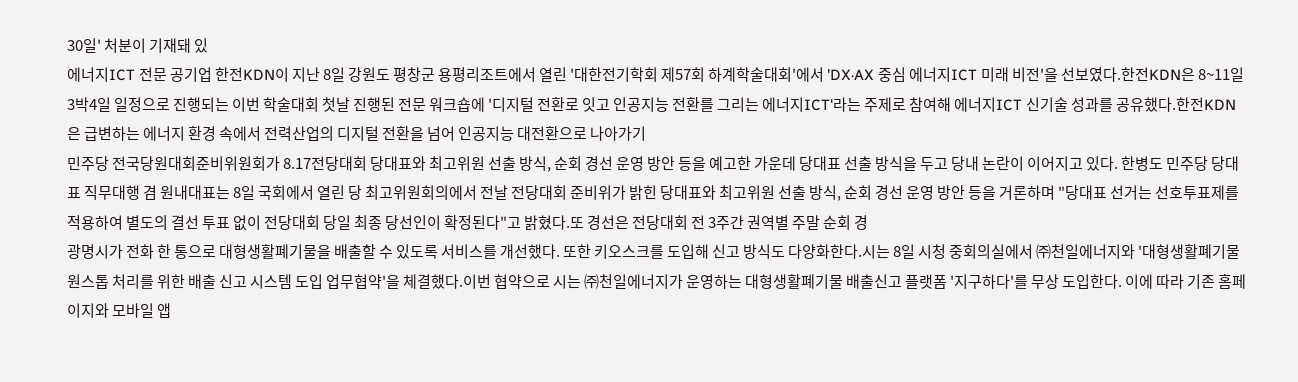30일' 처분이 기재돼 있
에너지ICT 전문 공기업 한전KDN이 지난 8일 강원도 평창군 용평리조트에서 열린 '대한전기학회 제57회 하계학술대회'에서 'DX·AX 중심 에너지ICT 미래 비전'을 선보였다.한전KDN은 8~11일 3박4일 일정으로 진행되는 이번 학술대회 첫날 진행된 전문 워크숍에 '디지털 전환로 잇고 인공지능 전환를 그리는 에너지ICT'라는 주제로 참여해 에너지ICT 신기술 성과를 공유했다.한전KDN은 급변하는 에너지 환경 속에서 전력산업의 디지털 전환을 넘어 인공지능 대전환으로 나아가기
민주당 전국당원대회준비위원회가 8.17전당대회 당대표와 최고위원 선출 방식, 순회 경선 운영 방안 등을 예고한 가운데 당대표 선출 방식을 두고 당내 논란이 이어지고 있다. 한병도 민주당 당대표 직무대행 겸 원내대표는 8일 국회에서 열린 당 최고위원회의에서 전날 전당대회 준비위가 밝힌 당대표와 최고위원 선출 방식, 순회 경선 운영 방안 등을 거론하며 "당대표 선거는 선호투표제를 적용하여 별도의 결선 투표 없이 전당대회 당일 최종 당선인이 확정된다"고 밝혔다.또 경선은 전당대회 전 3주간 권역별 주말 순회 경
광명시가 전화 한 통으로 대형생활폐기물을 배출할 수 있도록 서비스를 개선했다. 또한 키오스크를 도입해 신고 방식도 다양화한다.시는 8일 시청 중회의실에서 ㈜천일에너지와 '대형생활폐기물 원스톱 처리를 위한 배출 신고 시스템 도입 업무협약'을 체결했다.이번 협약으로 시는 ㈜천일에너지가 운영하는 대형생활폐기물 배출신고 플랫폼 '지구하다'를 무상 도입한다. 이에 따라 기존 홈페이지와 모바일 앱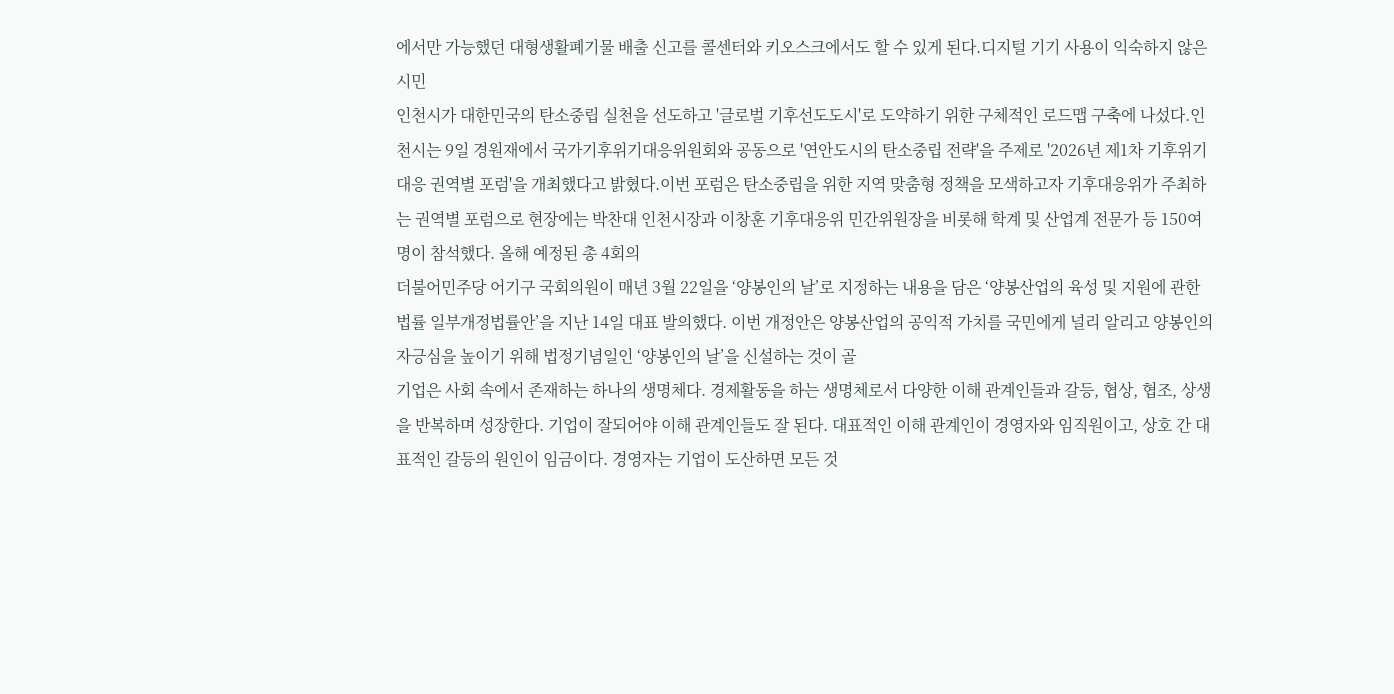에서만 가능했던 대형생활폐기물 배출 신고를 콜센터와 키오스크에서도 할 수 있게 된다.디지털 기기 사용이 익숙하지 않은 시민
인천시가 대한민국의 탄소중립 실천을 선도하고 '글로벌 기후선도도시'로 도약하기 위한 구체적인 로드맵 구축에 나섰다.인천시는 9일 경원재에서 국가기후위기대응위원회와 공동으로 '연안도시의 탄소중립 전략'을 주제로 '2026년 제1차 기후위기대응 권역별 포럼'을 개최했다고 밝혔다.이번 포럼은 탄소중립을 위한 지역 맞춤형 정책을 모색하고자 기후대응위가 주최하는 권역별 포럼으로 현장에는 박찬대 인천시장과 이창훈 기후대응위 민간위원장을 비롯해 학계 및 산업계 전문가 등 150여 명이 참석했다. 올해 예정된 총 4회의
더불어민주당 어기구 국회의원이 매년 3월 22일을 ‘양봉인의 날’로 지정하는 내용을 담은 ‘양봉산업의 육성 및 지원에 관한 법률 일부개정법률안’을 지난 14일 대표 발의했다. 이번 개정안은 양봉산업의 공익적 가치를 국민에게 널리 알리고 양봉인의 자긍심을 높이기 위해 법정기념일인 ‘양봉인의 날’을 신설하는 것이 골
기업은 사회 속에서 존재하는 하나의 생명체다. 경제활동을 하는 생명체로서 다양한 이해 관계인들과 갈등, 협상, 협조, 상생을 반복하며 성장한다. 기업이 잘되어야 이해 관계인들도 잘 된다. 대표적인 이해 관계인이 경영자와 임직원이고, 상호 간 대표적인 갈등의 원인이 임금이다. 경영자는 기업이 도산하면 모든 것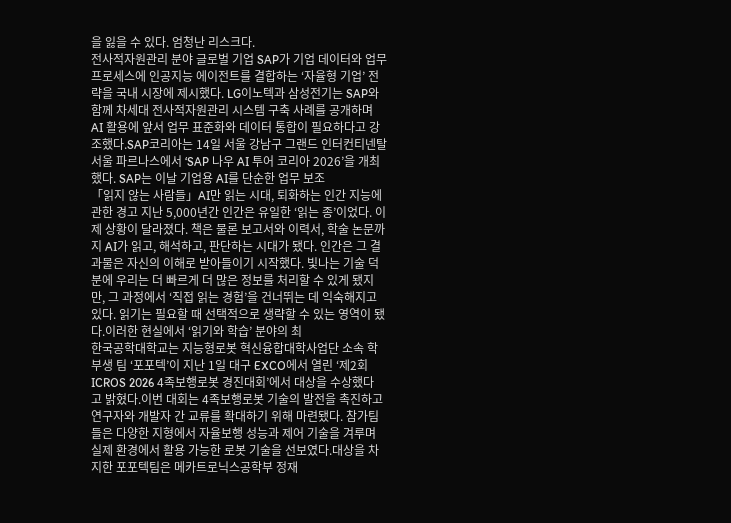을 잃을 수 있다. 엄청난 리스크다.
전사적자원관리 분야 글로벌 기업 SAP가 기업 데이터와 업무 프로세스에 인공지능 에이전트를 결합하는 ‘자율형 기업’ 전략을 국내 시장에 제시했다. LG이노텍과 삼성전기는 SAP와 함께 차세대 전사적자원관리 시스템 구축 사례를 공개하며 AI 활용에 앞서 업무 표준화와 데이터 통합이 필요하다고 강조했다.SAP코리아는 14일 서울 강남구 그랜드 인터컨티넨탈 서울 파르나스에서 ‘SAP 나우 AI 투어 코리아 2026’을 개최했다. SAP는 이날 기업용 AI를 단순한 업무 보조
「읽지 않는 사람들」AI만 읽는 시대, 퇴화하는 인간 지능에 관한 경고 지난 5,000년간 인간은 유일한 ‘읽는 종’이었다. 이제 상황이 달라졌다. 책은 물론 보고서와 이력서, 학술 논문까지 AI가 읽고, 해석하고, 판단하는 시대가 됐다. 인간은 그 결과물은 자신의 이해로 받아들이기 시작했다. 빛나는 기술 덕분에 우리는 더 빠르게 더 많은 정보를 처리할 수 있게 됐지만, 그 과정에서 ‘직접 읽는 경험’을 건너뛰는 데 익숙해지고 있다. 읽기는 필요할 때 선택적으로 생략할 수 있는 영역이 됐다.이러한 현실에서 ‘읽기와 학습’ 분야의 최
한국공학대학교는 지능형로봇 혁신융합대학사업단 소속 학부생 팀 ‘포포텍’이 지난 1일 대구 EXCO에서 열린 ‘제2회 ICROS 2026 4족보행로봇 경진대회’에서 대상을 수상했다고 밝혔다.이번 대회는 4족보행로봇 기술의 발전을 촉진하고 연구자와 개발자 간 교류를 확대하기 위해 마련됐다. 참가팀들은 다양한 지형에서 자율보행 성능과 제어 기술을 겨루며 실제 환경에서 활용 가능한 로봇 기술을 선보였다.대상을 차지한 포포텍팀은 메카트로닉스공학부 정재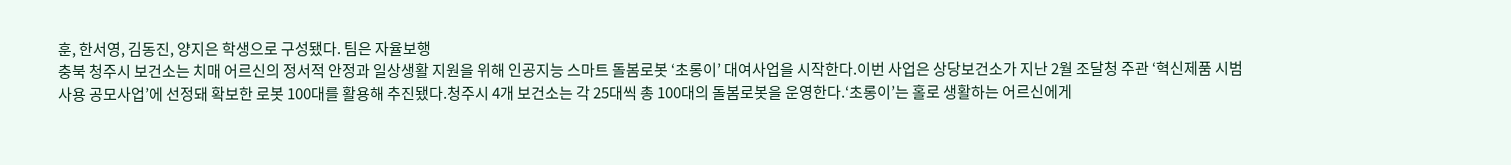훈, 한서영, 김동진, 양지은 학생으로 구성됐다. 팀은 자율보행
충북 청주시 보건소는 치매 어르신의 정서적 안정과 일상생활 지원을 위해 인공지능 스마트 돌봄로봇 ‘초롱이’ 대여사업을 시작한다.이번 사업은 상당보건소가 지난 2월 조달청 주관 ‘혁신제품 시범사용 공모사업’에 선정돼 확보한 로봇 100대를 활용해 추진됐다.청주시 4개 보건소는 각 25대씩 총 100대의 돌봄로봇을 운영한다.‘초롱이’는 홀로 생활하는 어르신에게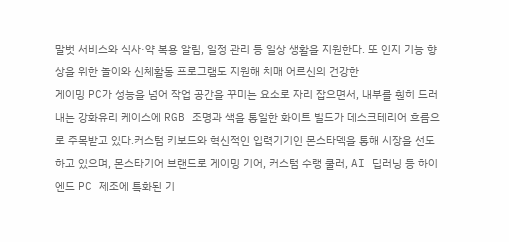말벗 서비스와 식사·약 복용 알림, 일정 관리 등 일상 생활을 지원한다. 또 인지 기능 향상을 위한 놀이와 신체활동 프로그램도 지원해 치매 어르신의 건강한
게이밍 PC가 성능을 넘어 작업 공간을 꾸미는 요소로 자리 잡으면서, 내부를 훤히 드러내는 강화유리 케이스에 RGB 조명과 색을 통일한 화이트 빌드가 데스크테리어 흐름으로 주목받고 있다.커스텀 키보드와 혁신적인 입력기기인 몬스타덱을 통해 시장을 선도하고 있으며, 몬스타기어 브랜드로 게이밍 기어, 커스텀 수랭 쿨러, AI 딥러닝 등 하이엔드 PC 제조에 특화된 기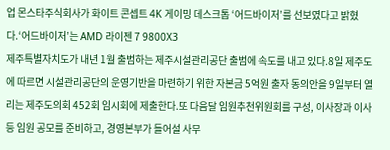업 몬스타주식회사가 화이트 콘셉트 4K 게이밍 데스크톱 ‘어드바이저’를 선보였다고 밝혔다.‘어드바이저’는 AMD 라이젠 7 9800X3
제주특별자치도가 내년 1월 출범하는 제주시설관리공단 출범에 속도를 내고 있다.8일 제주도에 따르면 시설관리공단의 운영기반을 마련하기 위한 자본금 5억원 출자 동의안을 9일부터 열리는 제주도의회 452회 임시회에 제출한다.또 다음달 임원추천위원회를 구성, 이사장과 이사 등 임원 공모를 준비하고, 경영본부가 들어설 사무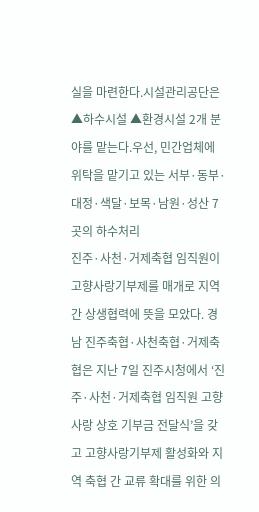실을 마련한다.시설관리공단은 ▲하수시설 ▲환경시설 2개 분야를 맡는다.우선, 민간업체에 위탁을 맡기고 있는 서부·동부·대정·색달·보목·남원·성산 7곳의 하수처리
진주·사천·거제축협 임직원이 고향사랑기부제를 매개로 지역 간 상생협력에 뜻을 모았다. 경남 진주축협·사천축협·거제축협은 지난 7일 진주시청에서 ‘진주·사천·거제축협 임직원 고향사랑 상호 기부금 전달식’을 갖고 고향사랑기부제 활성화와 지역 축협 간 교류 확대를 위한 의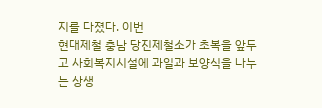지를 다졌다. 이번
현대제철 충남 당진제철소가 초복을 앞두고 사회복지시설에 과일과 보양식을 나누는 상생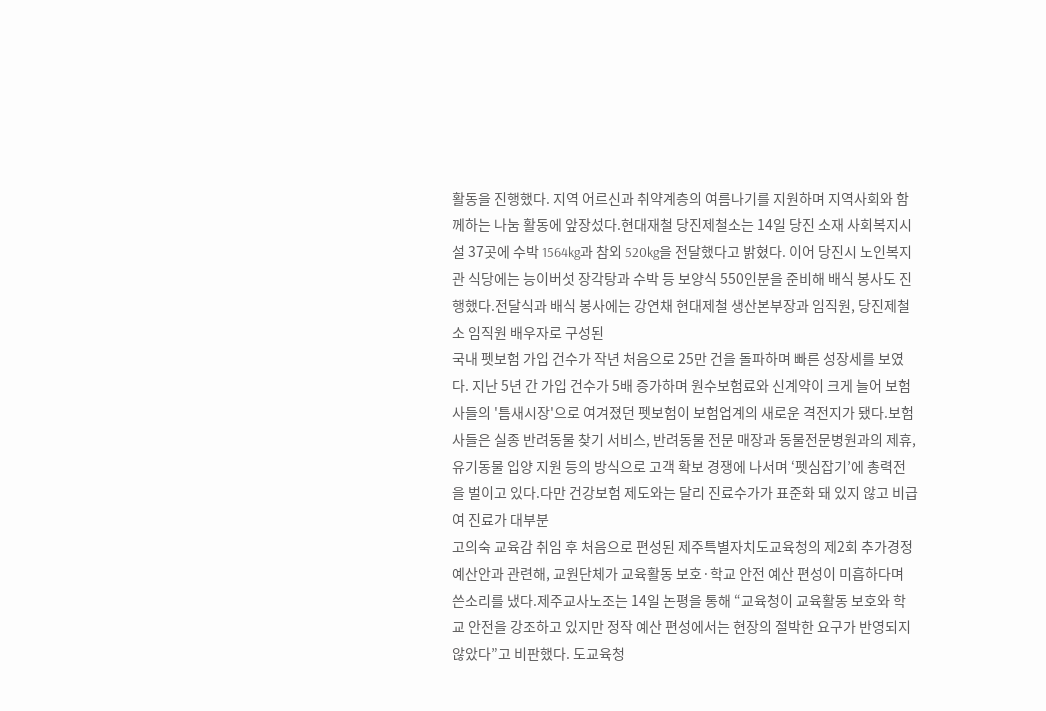활동을 진행했다. 지역 어르신과 취약계층의 여름나기를 지원하며 지역사회와 함께하는 나눔 활동에 앞장섰다.현대재철 당진제철소는 14일 당진 소재 사회복지시설 37곳에 수박 1564kg과 참외 520kg을 전달했다고 밝혔다. 이어 당진시 노인복지관 식당에는 능이버섯 장각탕과 수박 등 보양식 550인분을 준비해 배식 봉사도 진행했다.전달식과 배식 봉사에는 강연채 현대제철 생산본부장과 임직원, 당진제철소 임직원 배우자로 구성된
국내 펫보험 가입 건수가 작년 처음으로 25만 건을 돌파하며 빠른 성장세를 보였다. 지난 5년 간 가입 건수가 5배 증가하며 원수보험료와 신계약이 크게 늘어 보험사들의 '틈새시장'으로 여겨졌던 펫보험이 보험업계의 새로운 격전지가 됐다.보험사들은 실종 반려동물 찾기 서비스, 반려동물 전문 매장과 동물전문병원과의 제휴, 유기동물 입양 지원 등의 방식으로 고객 확보 경쟁에 나서며 ‘펫심잡기’에 총력전을 벌이고 있다.다만 건강보험 제도와는 달리 진료수가가 표준화 돼 있지 않고 비급여 진료가 대부분
고의숙 교육감 취임 후 처음으로 편성된 제주특별자치도교육청의 제2회 추가경정예산안과 관련해, 교원단체가 교육활동 보호·학교 안전 예산 편성이 미흡하다며 쓴소리를 냈다.제주교사노조는 14일 논평을 통해 “교육청이 교육활동 보호와 학교 안전을 강조하고 있지만 정작 예산 편성에서는 현장의 절박한 요구가 반영되지 않았다”고 비판했다. 도교육청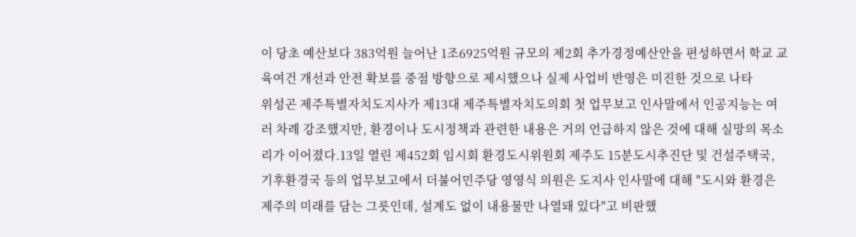이 당초 예산보다 383억원 늘어난 1조6925억원 규모의 제2회 추가경정예산안을 편성하면서 학교 교육여건 개선과 안전 확보를 중점 방향으로 제시했으나 실제 사업비 반영은 미진한 것으로 나타
위성곤 제주특별자치도지사가 제13대 제주특별자치도의회 첫 업무보고 인사말에서 인공지능는 여러 차례 강조했지만, 환경이나 도시정책과 관련한 내용은 거의 언급하지 않은 것에 대해 실망의 목소리가 이어졌다.13일 열린 제452회 임시회 환경도시위원회 제주도 15분도시추진단 및 건설주택국, 기후환경국 등의 업무보고에서 더불어민주당 영영식 의원은 도지사 인사말에 대해 "도시와 환경은 제주의 미래를 담는 그릇인데, 설계도 없이 내용물만 나열돼 있다"고 비판했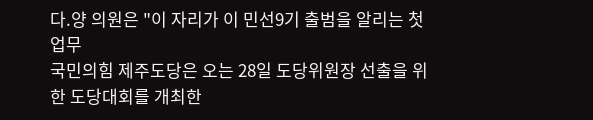다.양 의원은 "이 자리가 이 민선9기 출범을 알리는 첫 업무
국민의힘 제주도당은 오는 28일 도당위원장 선출을 위한 도당대회를 개최한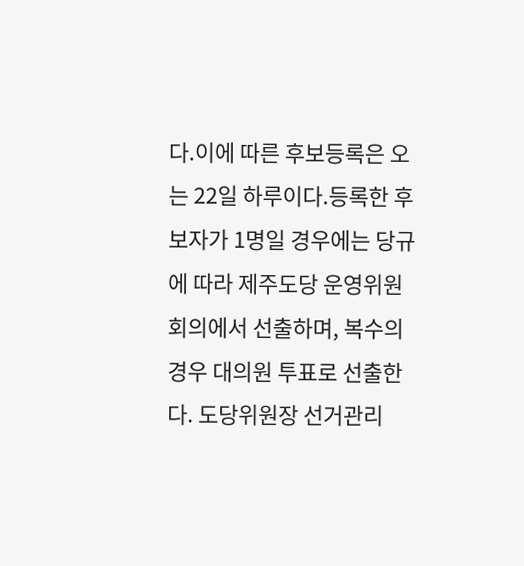다.이에 따른 후보등록은 오는 22일 하루이다.등록한 후보자가 1명일 경우에는 당규에 따라 제주도당 운영위원회의에서 선출하며, 복수의 경우 대의원 투표로 선출한다. 도당위원장 선거관리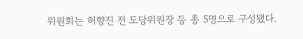위원회는 허향진 전 도당위원장 등 총 5명으로 구성됐다.